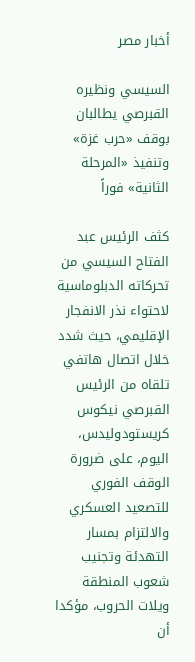أخبار مصر

السيسي ونظيره القبرصي يطالبان بوقف «حرب غزة» وتنفيذ «المرحلة الثانية» فوراً

كثف الرئيس عبد الفتاح السيسي من تحركاته الدبلوماسية لاحتواء نذر الانفجار الإقليمي، حيث شدد خلال اتصال هاتفي تلقاه من الرئيس القبرصي نيكوس كريستودوليدس، اليوم، على ضرورة الوقف الفوري للتصعيد العسكري والالتزام بمسار التهدئة وتجنيب شعوب المنطقة ويلات الحروب، مؤكدا أن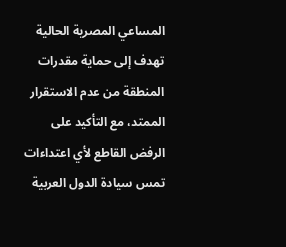المساعي المصرية الحالية تهدف إلى حماية مقدرات المنطقة من عدم الاستقرار الممتد، مع التأكيد على الرفض القاطع لأي اعتداءات تمس سيادة الدول العربية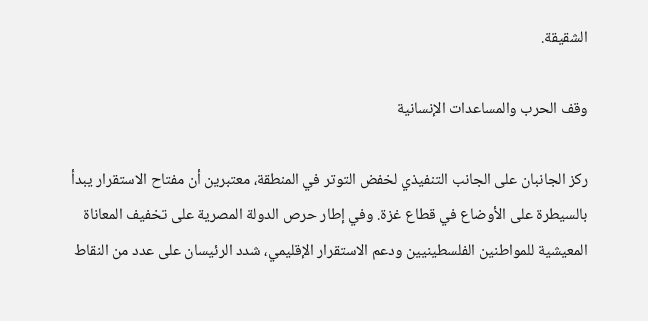الشقيقة.

وقف الحرب والمساعدات الإنسانية

ركز الجانبان على الجانب التنفيذي لخفض التوتر في المنطقة، معتبرين أن مفتاح الاستقرار يبدأ بالسيطرة على الأوضاع في قطاع غزة. وفي إطار حرص الدولة المصرية على تخفيف المعاناة المعيشية للمواطنين الفلسطينيين ودعم الاستقرار الإقليمي، شدد الرئيسان على عدد من النقاط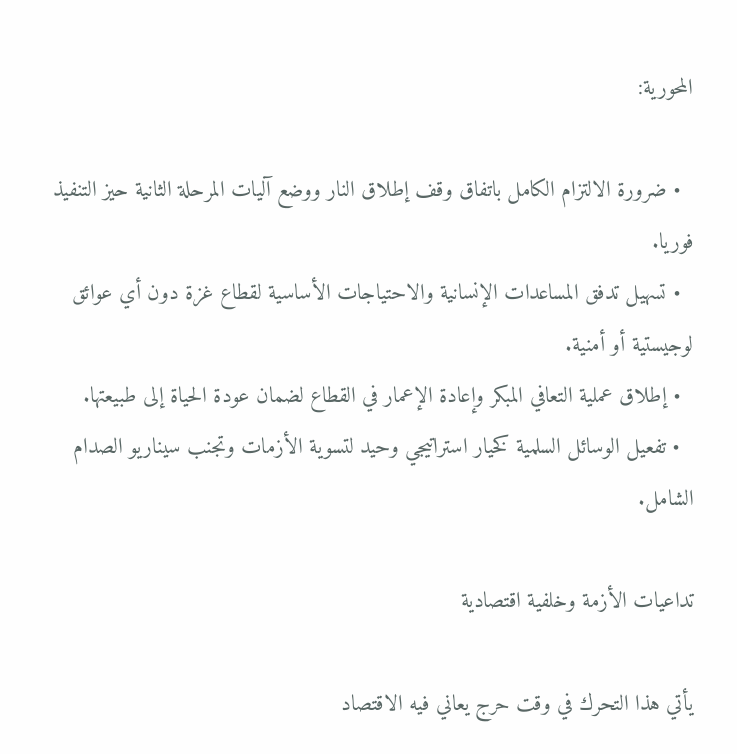المحورية:

  • ضرورة الالتزام الكامل باتفاق وقف إطلاق النار ووضع آليات المرحلة الثانية حيز التنفيذ فوريا.
  • تسهيل تدفق المساعدات الإنسانية والاحتياجات الأساسية لقطاع غزة دون أي عوائق لوجيستية أو أمنية.
  • إطلاق عملية التعافي المبكر وإعادة الإعمار في القطاع لضمان عودة الحياة إلى طبيعتها.
  • تفعيل الوسائل السلمية كخيار استراتيجي وحيد لتسوية الأزمات وتجنب سيناريو الصدام الشامل.

تداعيات الأزمة وخلفية اقتصادية

يأتي هذا التحرك في وقت حرج يعاني فيه الاقتصاد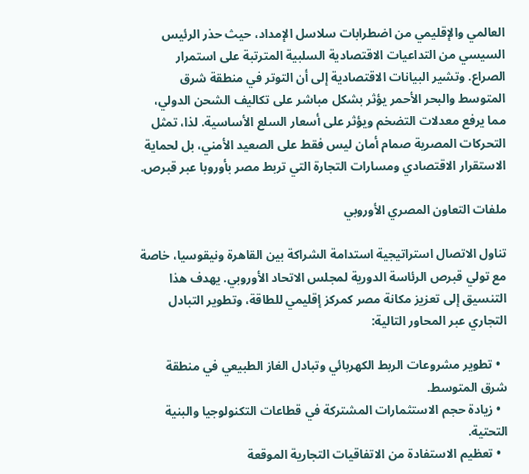العالمي والإقليمي من اضطرابات سلاسل الإمداد، حيث حذر الرئيس السيسي من التداعيات الاقتصادية السلبية المترتبة على استمرار الصراع. وتشير البيانات الاقتصادية إلى أن التوتر في منطقة شرق المتوسط والبحر الأحمر يؤثر بشكل مباشر على تكاليف الشحن الدولي، مما يرفع معدلات التضخم ويؤثر على أسعار السلع الأساسية. لذا، تمثل التحركات المصرية صمام أمان ليس فقط على الصعيد الأمني، بل لحماية الاستقرار الاقتصادي ومسارات التجارة التي تربط مصر بأوروبا عبر قبرص.

ملفات التعاون المصري الأوروبي

تناول الاتصال استراتيجية استدامة الشراكة بين القاهرة ونيقوسيا، خاصة مع تولي قبرص الرئاسة الدورية لمجلس الاتحاد الأوروبي. يهدف هذا التنسيق إلى تعزيز مكانة مصر كمركز إقليمي للطاقة، وتطوير التبادل التجاري عبر المحاور التالية:

  • تطوير مشروعات الربط الكهربائي وتبادل الغاز الطبيعي في منطقة شرق المتوسط.
  • زيادة حجم الاستثمارات المشتركة في قطاعات التكنولوجيا والبنية التحتية.
  • تعظيم الاستفادة من الاتفاقيات التجارية الموقعة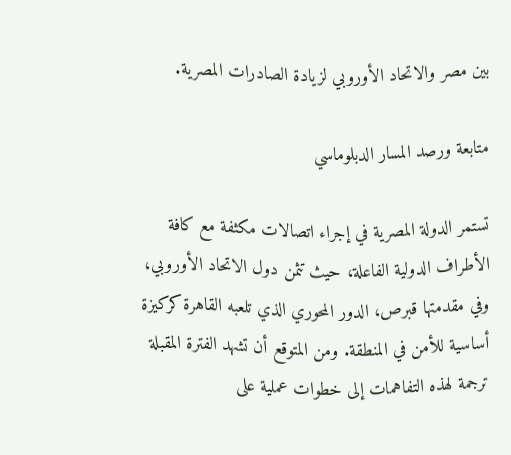بين مصر والاتحاد الأوروبي لزيادة الصادرات المصرية.

متابعة ورصد المسار الدبلوماسي

تستمر الدولة المصرية في إجراء اتصالات مكثفة مع كافة الأطراف الدولية الفاعلة، حيث تثمن دول الاتحاد الأوروبي، وفي مقدمتها قبرص، الدور المحوري الذي تلعبه القاهرة كركيزة أساسية للأمن في المنطقة. ومن المتوقع أن تشهد الفترة المقبلة ترجمة لهذه التفاهمات إلى خطوات عملية على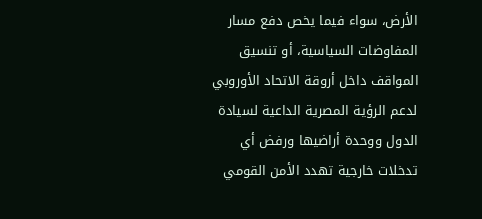الأرض، سواء فيما يخص دفع مسار المفاوضات السياسية، أو تنسيق المواقف داخل أروقة الاتحاد الأوروبي لدعم الرؤية المصرية الداعية لسيادة الدول ووحدة أراضيها ورفض أي تدخلات خارجية تهدد الأمن القومي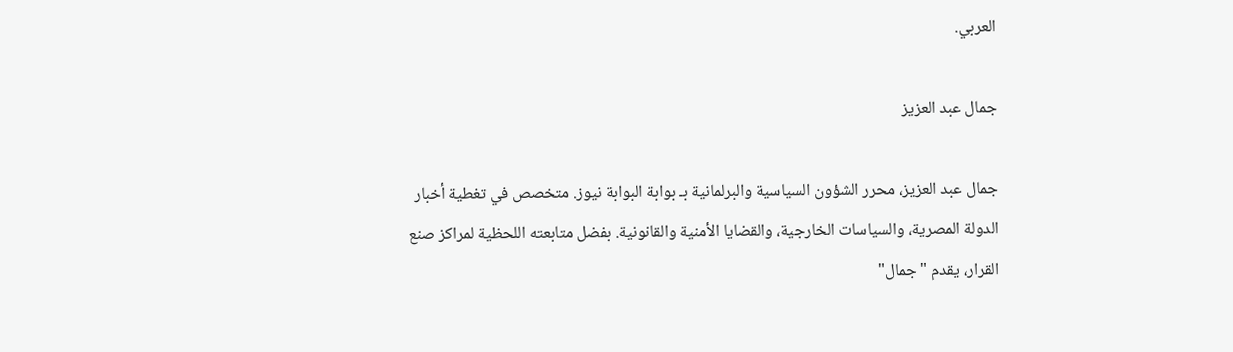العربي.

جمال عبد العزيز

جمال عبد العزيز، محرر الشؤون السياسية والبرلمانية بـ بوابة البوابة نيوز. متخصص في تغطية أخبار الدولة المصرية، والسياسات الخارجية، والقضايا الأمنية والقانونية. بفضل متابعته اللحظية لمراكز صنع القرار، يقدم "جمال"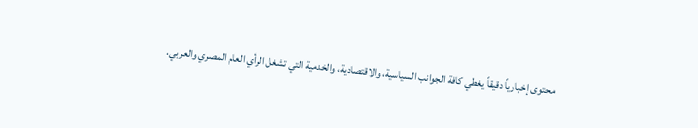محتوى إخبارياً دقيقاً يغطي كافة الجوانب السياسية، والاقتصادية، والخدمية التي تشغل الرأي العام المصري والعربي.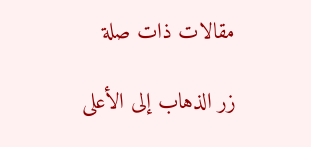مقالات ذات صلة

زر الذهاب إلى الأعلى